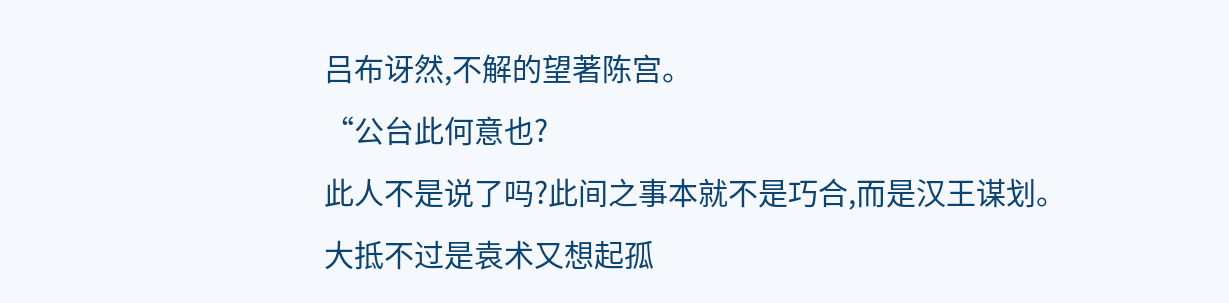吕布讶然,不解的望著陈宫。
“公台此何意也?
此人不是说了吗?此间之事本就不是巧合,而是汉王谋划。
大抵不过是袁术又想起孤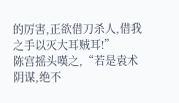的厉害,正欲借刀杀人,借我之手以灭大耳贼耳!”
陈宫摇头嘆之,“若是袁术阴谋,绝不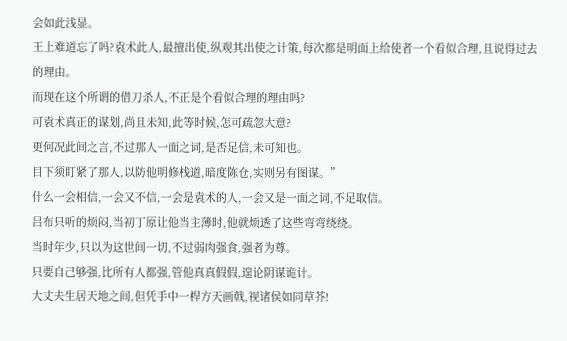会如此浅显。
王上难道忘了吗?袁术此人,最擅出使,纵观其出使之计策,每次都是明面上给使者一个看似合理,且说得过去的理由。
而现在这个所谓的借刀杀人,不正是个看似合理的理由吗?
可袁术真正的谋划,尚且未知,此等时候,怎可疏忽大意?
更何况此间之言,不过那人一面之词,是否足信,未可知也。
目下须盯紧了那人,以防他明修栈道,暗度陈仓,实则另有图谋。”
什么一会相信,一会又不信,一会是袁术的人,一会又是一面之词,不足取信。
吕布只听的烦闷,当初丁原让他当主薄时,他就烦透了这些弯弯绕绕。
当时年少,只以为这世间一切,不过弱肉强食,强者为尊。
只要自己够强,比所有人都强,管他真真假假,遑论阴谋诡计。
大丈夫生居天地之间,但凭手中一桿方天画戟,视诸侯如同草芥!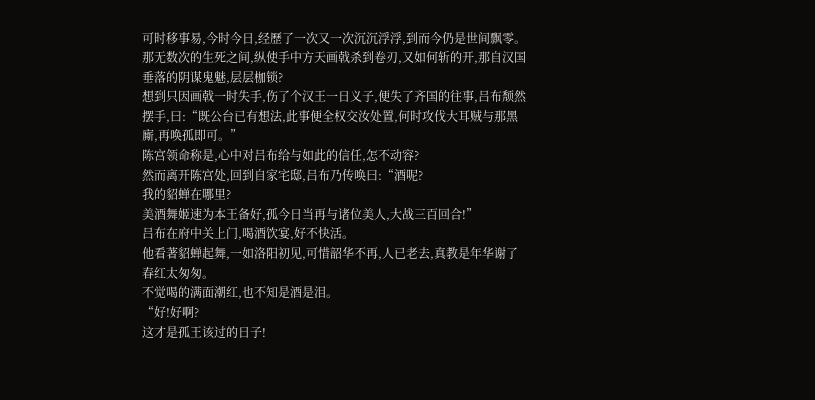可时移事易,今时今日,经歷了一次又一次沉沉浮浮,到而今仍是世间飘零。
那无数次的生死之间,纵使手中方天画戟杀到卷刃,又如何斩的开,那自汉国垂落的阴谋鬼魅,层层枷锁?
想到只因画戟一时失手,伤了个汉王一日义子,便失了齐国的往事,吕布颓然摆手,曰:“既公台已有想法,此事便全权交汝处置,何时攻伐大耳贼与那黑廝,再唤孤即可。”
陈宫领命称是,心中对吕布给与如此的信任,怎不动容?
然而离开陈宫处,回到自家宅邸,吕布乃传唤曰:“酒呢?
我的貂蝉在哪里?
美酒舞姬速为本王备好,孤今日当再与诸位美人,大战三百回合!”
吕布在府中关上门,喝酒饮宴,好不快活。
他看著貂蝉起舞,一如洛阳初见,可惜韶华不再,人已老去,真教是年华谢了春红太匆匆。
不觉喝的满面潮红,也不知是酒是泪。
“好!好啊?
这才是孤王该过的日子!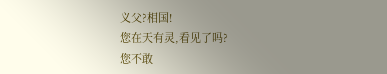义父?相国!
您在天有灵,看见了吗?
您不敢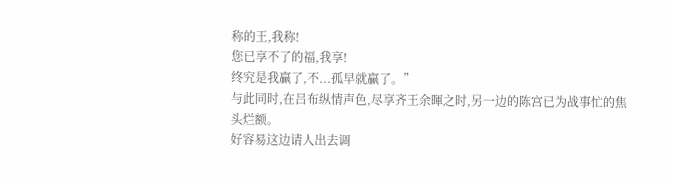称的王,我称!
您已享不了的福,我享!
终究是我贏了,不...孤早就贏了。”
与此同时,在吕布纵情声色,尽享齐王余暉之时,另一边的陈宫已为战事忙的焦头烂额。
好容易这边请人出去调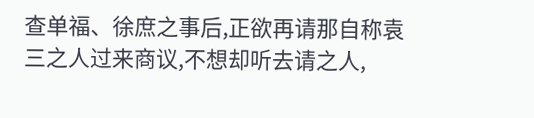查单福、徐庶之事后,正欲再请那自称袁三之人过来商议,不想却听去请之人,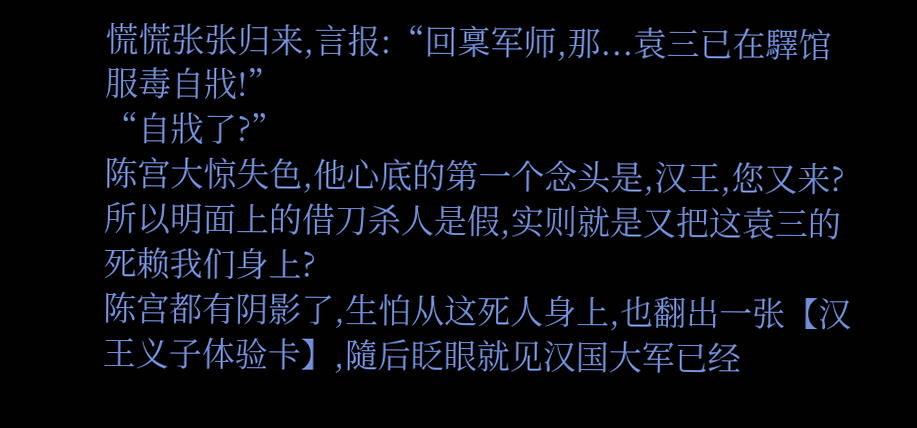慌慌张张归来,言报:“回稟军师,那...袁三已在驛馆服毒自戕!”
“自戕了?”
陈宫大惊失色,他心底的第一个念头是,汉王,您又来?
所以明面上的借刀杀人是假,实则就是又把这袁三的死赖我们身上?
陈宫都有阴影了,生怕从这死人身上,也翻出一张【汉王义子体验卡】,隨后眨眼就见汉国大军已经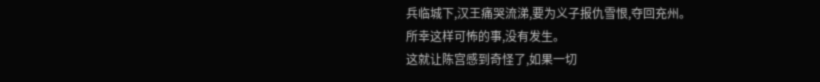兵临城下,汉王痛哭流涕,要为义子报仇雪恨,夺回充州。
所幸这样可怖的事,没有发生。
这就让陈宫感到奇怪了,如果一切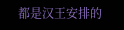都是汉王安排的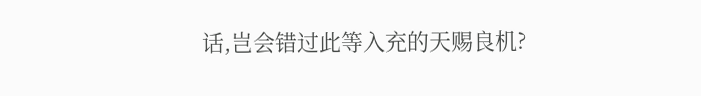话,岂会错过此等入充的天赐良机?